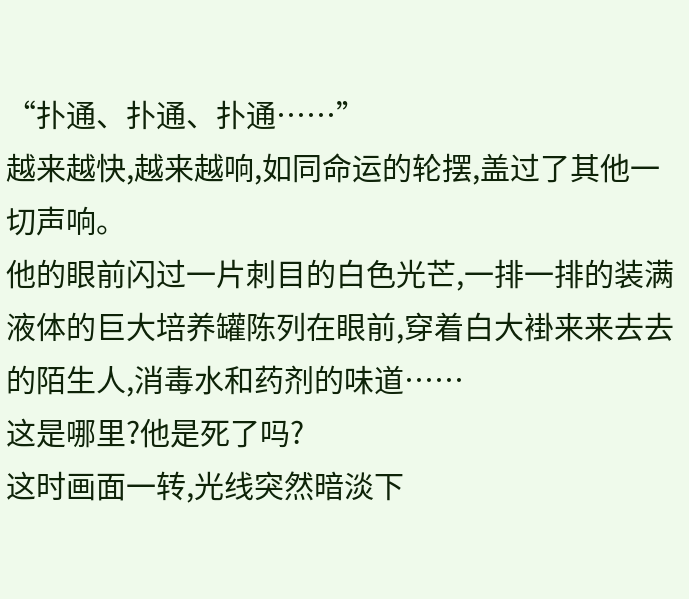“扑通、扑通、扑通……”
越来越快,越来越响,如同命运的轮摆,盖过了其他一切声响。
他的眼前闪过一片刺目的白色光芒,一排一排的装满液体的巨大培养罐陈列在眼前,穿着白大褂来来去去的陌生人,消毒水和药剂的味道……
这是哪里?他是死了吗?
这时画面一转,光线突然暗淡下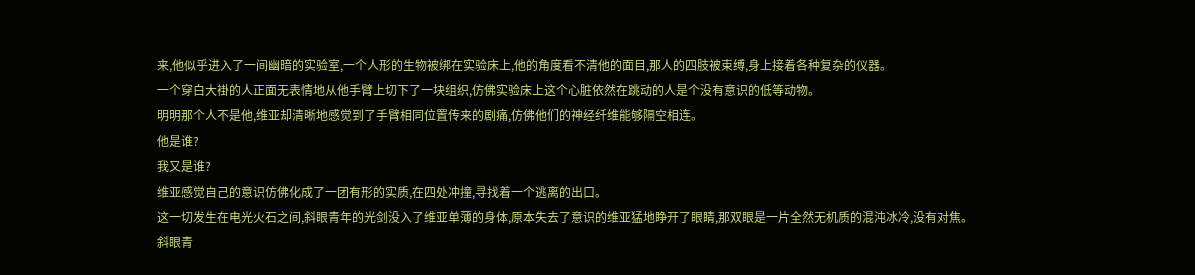来,他似乎进入了一间幽暗的实验室,一个人形的生物被绑在实验床上,他的角度看不清他的面目,那人的四肢被束缚,身上接着各种复杂的仪器。
一个穿白大褂的人正面无表情地从他手臂上切下了一块组织,仿佛实验床上这个心脏依然在跳动的人是个没有意识的低等动物。
明明那个人不是他,维亚却清晰地感觉到了手臂相同位置传来的剧痛,仿佛他们的神经纤维能够隔空相连。
他是谁?
我又是谁?
维亚感觉自己的意识仿佛化成了一团有形的实质,在四处冲撞,寻找着一个逃离的出口。
这一切发生在电光火石之间,斜眼青年的光剑没入了维亚单薄的身体,原本失去了意识的维亚猛地睁开了眼睛,那双眼是一片全然无机质的混沌冰冷,没有对焦。
斜眼青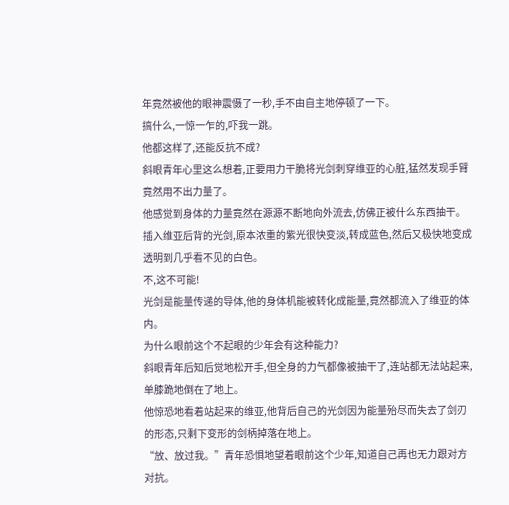年竟然被他的眼神震慑了一秒,手不由自主地停顿了一下。
搞什么,一惊一乍的,吓我一跳。
他都这样了,还能反抗不成?
斜眼青年心里这么想着,正要用力干脆将光剑刺穿维亚的心脏,猛然发现手臂竟然用不出力量了。
他感觉到身体的力量竟然在源源不断地向外流去,仿佛正被什么东西抽干。
插入维亚后背的光剑,原本浓重的紫光很快变淡,转成蓝色,然后又极快地变成透明到几乎看不见的白色。
不,这不可能!
光剑是能量传递的导体,他的身体机能被转化成能量,竟然都流入了维亚的体内。
为什么眼前这个不起眼的少年会有这种能力?
斜眼青年后知后觉地松开手,但全身的力气都像被抽干了,连站都无法站起来,单膝跪地倒在了地上。
他惊恐地看着站起来的维亚,他背后自己的光剑因为能量殆尽而失去了剑刃的形态,只剩下变形的剑柄掉落在地上。
“放、放过我。”青年恐惧地望着眼前这个少年,知道自己再也无力跟对方对抗。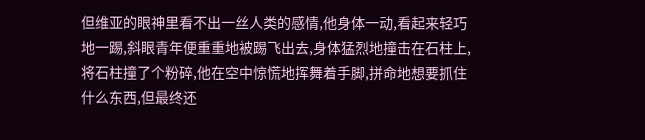但维亚的眼神里看不出一丝人类的感情,他身体一动,看起来轻巧地一踢,斜眼青年便重重地被踢飞出去,身体猛烈地撞击在石柱上,将石柱撞了个粉碎,他在空中惊慌地挥舞着手脚,拼命地想要抓住什么东西,但最终还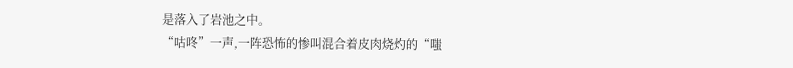是落入了岩池之中。
“咕咚”一声,一阵恐怖的惨叫混合着皮肉烧灼的“嗤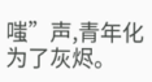嗤”声,青年化为了灰烬。